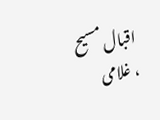اقبال مسیح ، غلامی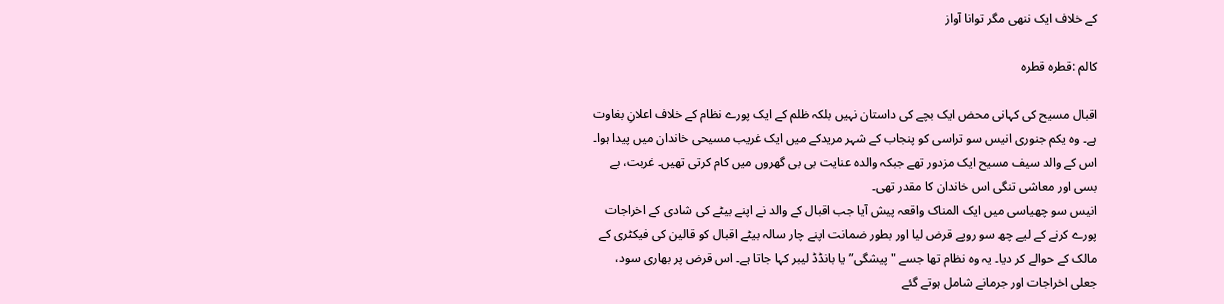کے خلاف ایک ننھی مگر توانا آواز

کالم :قطرہ قطرہ

اقبال مسیح کی کہانی محض ایک بچے کی داستان نہیں بلکہ ظلم کے ایک پورے نظام کے خلاف اعلانِ بغاوت ہے۔ وہ یکم جنوری انیس سو تراسی کو پنجاب کے شہر مریدکے میں ایک غریب مسیحی خاندان میں پیدا ہوا۔ اس کے والد سیف مسیح ایک مزدور تھے جبکہ والدہ عنایت بی بی گھروں میں کام کرتی تھیں۔ غربت، بے بسی اور معاشی تنگی اس خاندان کا مقدر تھی۔
انیس سو چھیاسی میں ایک المناک واقعہ پیش آیا جب اقبال کے والد نے اپنے بیٹے کی شادی کے اخراجات پورے کرنے کے لیے چھ سو روپے قرض لیا اور بطور ضمانت اپنے چار سالہ بیٹے اقبال کو قالین کی فیکٹری کے مالک کے حوالے کر دیا۔ یہ وہ نظام تھا جسے "پیشگی” یا بانڈڈ لیبر کہا جاتا ہے۔ اس قرض پر بھاری سود، جعلی اخراجات اور جرمانے شامل ہوتے گئے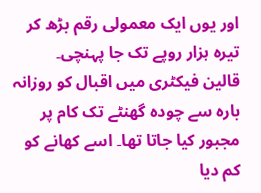اور یوں ایک معمولی رقم بڑھ کر تیرہ ہزار روپے تک جا پہنچی۔
قالین فیکٹری میں اقبال کو روزانہ بارہ سے چودہ گھنٹے تک کام پر مجبور کیا جاتا تھا۔ اسے کھانے کو کم دیا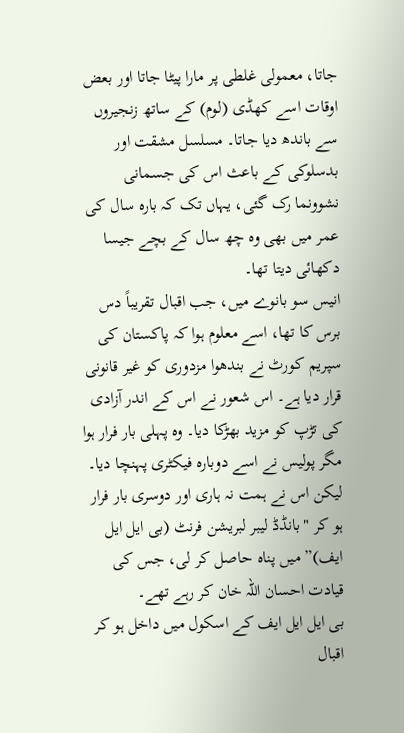جاتا، معمولی غلطی پر مارا پیٹا جاتا اور بعض اوقات اسے کھڈی (لوم) کے ساتھ زنجیروں سے باندھ دیا جاتا۔ مسلسل مشقت اور بدسلوکی کے باعث اس کی جسمانی نشوونما رک گئی، یہاں تک کہ بارہ سال کی عمر میں بھی وہ چھ سال کے بچے جیسا دکھائی دیتا تھا۔
انیس سو بانوے میں، جب اقبال تقریباً دس برس کا تھا، اسے معلوم ہوا کہ پاکستان کی سپریم کورٹ نے بندھوا مزدوری کو غیر قانونی قرار دیا ہے۔ اس شعور نے اس کے اندر آزادی کی تڑپ کو مزید بھڑکا دیا۔ وہ پہلی بار فرار ہوا مگر پولیس نے اسے دوبارہ فیکٹری پہنچا دیا۔ لیکن اس نے ہمت نہ ہاری اور دوسری بار فرار ہو کر "بانڈڈ لیبر لبریشن فرنٹ (بی ایل ایل ایف)” میں پناہ حاصل کر لی، جس کی قیادت احسان اللہ خان کر رہے تھے۔
بی ایل ایل ایف کے اسکول میں داخل ہو کر اقبال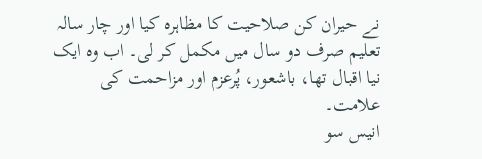نے حیران کن صلاحیت کا مظاہرہ کیا اور چار سالہ تعلیم صرف دو سال میں مکمل کر لی۔ اب وہ ایک نیا اقبال تھا، باشعور، پُرعزم اور مزاحمت کی علامت۔
انیس سو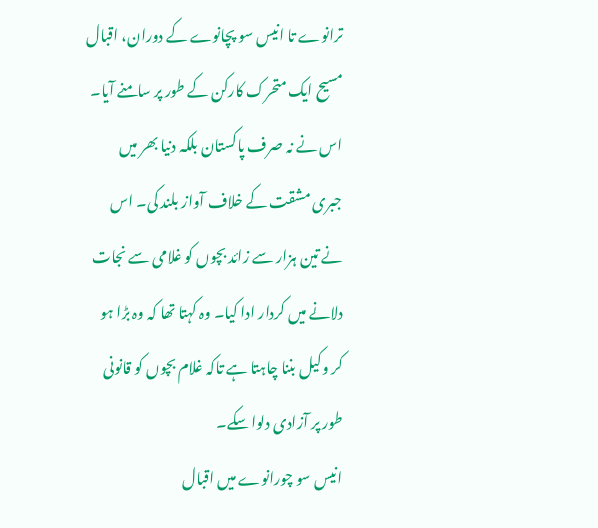ترانوے تا انیس سو پچانوے کے دوران، اقبال مسیح ایک متحرک کارکن کے طور پر سامنے آیا۔ اس نے نہ صرف پاکستان بلکہ دنیا بھر میں جبری مشقت کے خلاف آواز بلند کی۔ اس نے تین ہزار سے زائد بچوں کو غلامی سے نجات دلانے میں کردار ادا کیا۔ وہ کہتا تھا کہ وہ بڑا ہو کر وکیل بننا چاہتا ہے تاکہ غلام بچوں کو قانونی طور پر آزادی دلوا سکے۔
انیس سو چورانوے میں اقبال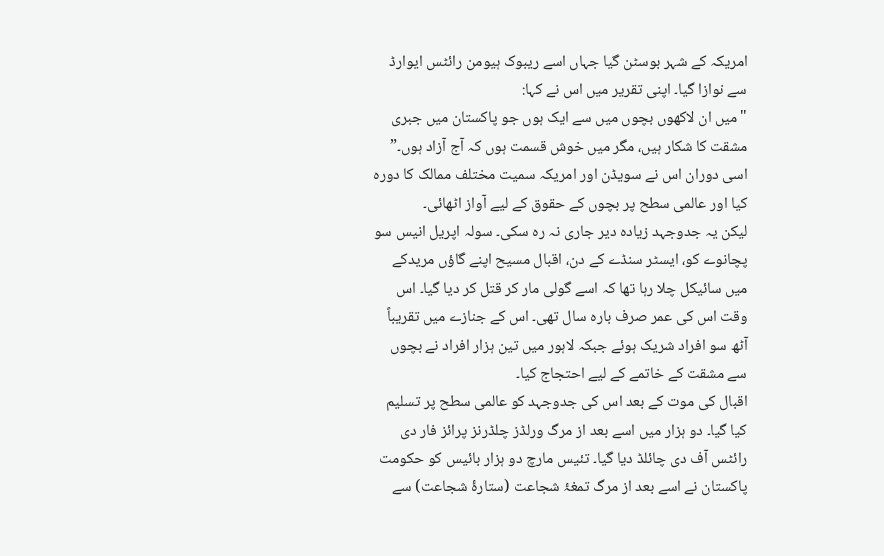امریکہ کے شہر بوسٹن گیا جہاں اسے ریبوک ہیومن رائٹس ایوارڈ سے نوازا گیا۔ اپنی تقریر میں اس نے کہا:
"میں ان لاکھوں بچوں میں سے ایک ہوں جو پاکستان میں جبری مشقت کا شکار ہیں، مگر میں خوش قسمت ہوں کہ آج آزاد ہوں۔”
اسی دوران اس نے سویڈن اور امریکہ سمیت مختلف ممالک کا دورہ کیا اور عالمی سطح پر بچوں کے حقوق کے لیے آواز اٹھائی۔
لیکن یہ جدوجہد زیادہ دیر جاری نہ رہ سکی۔ سولہ اپریل انیس سو پچانوے کو، ایسٹر سنڈے کے دن، اقبال مسیح اپنے گاؤں مریدکے میں سائیکل چلا رہا تھا کہ اسے گولی مار کر قتل کر دیا گیا۔ اس وقت اس کی عمر صرف بارہ سال تھی۔ اس کے جنازے میں تقریباً آٹھ سو افراد شریک ہوئے جبکہ لاہور میں تین ہزار افراد نے بچوں سے مشقت کے خاتمے کے لیے احتجاج کیا۔
اقبال کی موت کے بعد اس کی جدوجہد کو عالمی سطح پر تسلیم کیا گیا۔ دو ہزار میں اسے بعد از مرگ ورلڈز چلڈرنز پرائز فار دی رائٹس آف دی چائلڈ دیا گیا۔ تئیس مارچ دو ہزار بائیس کو حکومت پاکستان نے اسے بعد از مرگ تمغۂ شجاعت (ستارۂ شجاعت) سے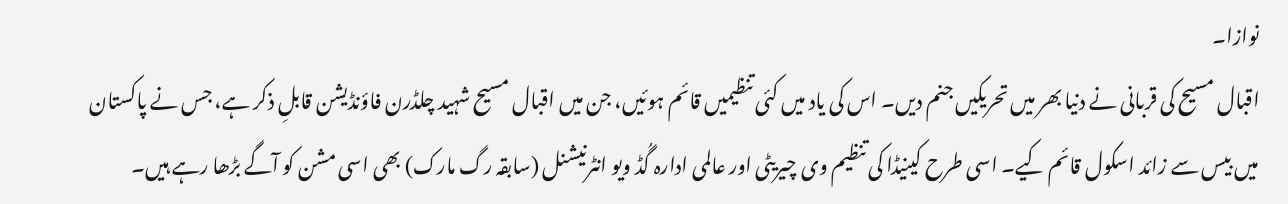نوازا۔
اقبال مسیح کی قربانی نے دنیا بھر میں تحریکیں جنم دیں۔ اس کی یاد میں کئی تنظیمیں قائم ہوئیں، جن میں اقبال مسیح شہید چلڈرن فاؤنڈیشن قابلِ ذکر ہے، جس نے پاکستان میں بیس سے زائد اسکول قائم کیے۔ اسی طرح کینیڈا کی تنظیم وی چیریٹی اور عالمی ادارہ گُڈ ویو انٹرنیشنل (سابقہ رگ مارک) بھی اسی مشن کو آگے بڑھا رہے ہیں۔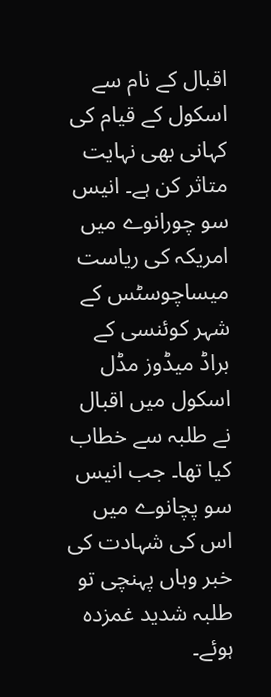اقبال کے نام سے اسکول کے قیام کی کہانی بھی نہایت متاثر کن ہے۔ انیس سو چورانوے میں امریکہ کی ریاست میساچوسٹس کے شہر کوئنسی کے براڈ میڈوز مڈل اسکول میں اقبال نے طلبہ سے خطاب کیا تھا۔ جب انیس سو پچانوے میں اس کی شہادت کی خبر وہاں پہنچی تو طلبہ شدید غمزدہ ہوئے۔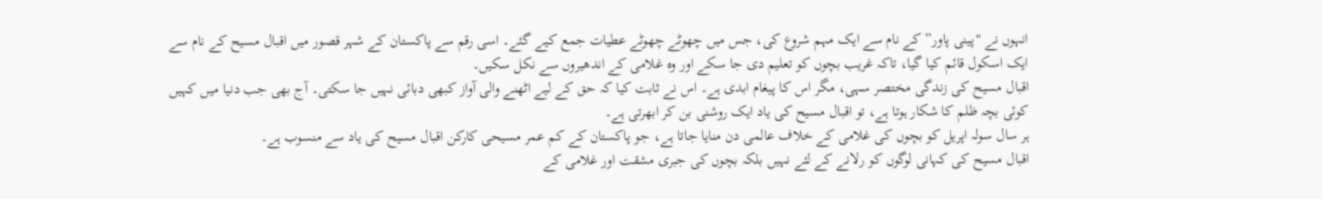انہوں نے "پینی پاور” کے نام سے ایک مہم شروع کی، جس میں چھوٹے چھوٹے عطیات جمع کیے گئے۔ اسی رقم سے پاکستان کے شہر قصور میں اقبال مسیح کے نام سے ایک اسکول قائم کیا گیا، تاکہ غریب بچوں کو تعلیم دی جا سکے اور وہ غلامی کے اندھیروں سے نکل سکیں۔
اقبال مسیح کی زندگی مختصر سہی، مگر اس کا پیغام ابدی ہے۔ اس نے ثابت کیا کہ حق کے لیے اٹھنے والی آواز کبھی دبائی نہیں جا سکتی۔ آج بھی جب دنیا میں کہیں کوئی بچہ ظلم کا شکار ہوتا ہے، تو اقبال مسیح کی یاد ایک روشنی بن کر ابھرتی ہے۔
ہر سال سولہ اپریل کو بچوں کی غلامی کے خلاف عالمی دن منایا جاتا ہے، جو پاکستان کے کم عمر مسیحی کارکن اقبال مسیح کی یاد سے منسوب ہے۔
اقبال مسیح کی کہانی لوگوں کو رلانے کے لئے نہیں بلکہ بچوں کی جبری مشقت اور غلامی کے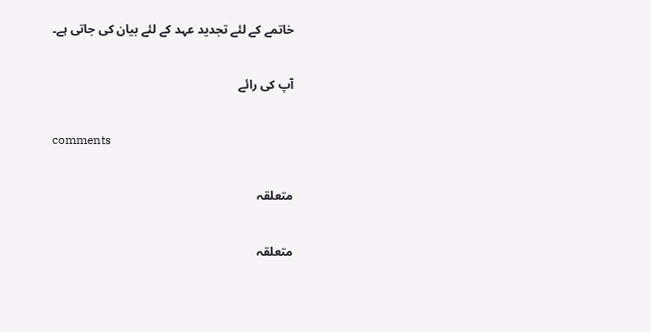خاتمے کے لئے تجدید عہد کے لئے بیان کی جاتی ہے۔

آپ کی رائے

comments

متعلقہ

متعلقہ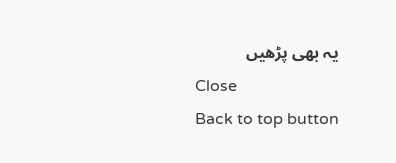یہ بھی پڑھیں
Close
Back to top button